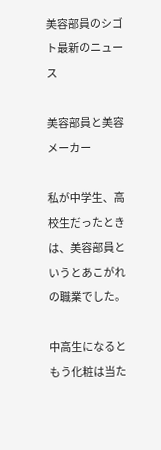美容部員のシゴト最新のニュース

美容部員と美容メーカー

私が中学生、高校生だったときは、美容部員というとあこがれの職業でした。

中高生になるともう化粧は当た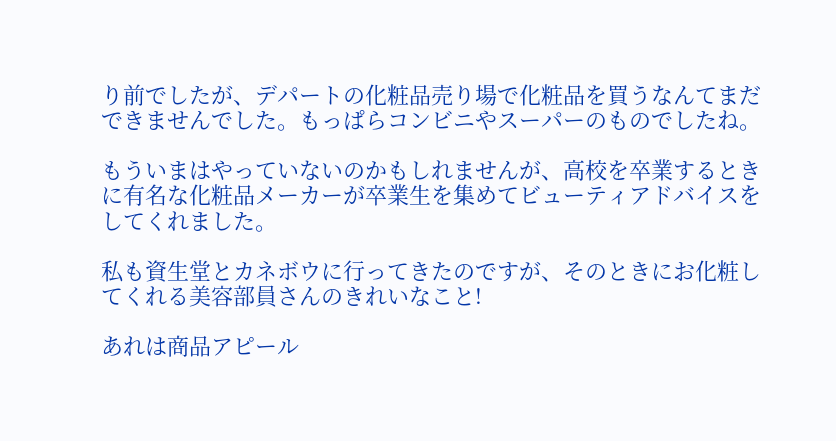り前でしたが、デパートの化粧品売り場で化粧品を買うなんてまだできませんでした。もっぱらコンビニやスーパーのものでしたね。

もういまはやっていないのかもしれませんが、高校を卒業するときに有名な化粧品メーカーが卒業生を集めてビューティアドバイスをしてくれました。

私も資生堂とカネボウに行ってきたのですが、そのときにお化粧してくれる美容部員さんのきれいなこと!

あれは商品アピール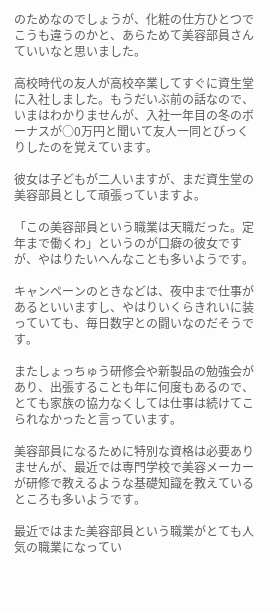のためなのでしょうが、化粧の仕方ひとつでこうも違うのかと、あらためて美容部員さんていいなと思いました。

高校時代の友人が高校卒業してすぐに資生堂に入社しました。もうだいぶ前の話なので、いまはわかりませんが、入社一年目の冬のボーナスが○0万円と聞いて友人一同とびっくりしたのを覚えています。

彼女は子どもが二人いますが、まだ資生堂の美容部員として頑張っていますよ。

「この美容部員という職業は天職だった。定年まで働くわ」というのが口癖の彼女ですが、やはりたいへんなことも多いようです。

キャンペーンのときなどは、夜中まで仕事があるといいますし、やはりいくらきれいに装っていても、毎日数字との闘いなのだそうです。

またしょっちゅう研修会や新製品の勉強会があり、出張することも年に何度もあるので、とても家族の協力なくしては仕事は続けてこられなかったと言っています。

美容部員になるために特別な資格は必要ありませんが、最近では専門学校で美容メーカーが研修で教えるような基礎知識を教えているところも多いようです。

最近ではまた美容部員という職業がとても人気の職業になってい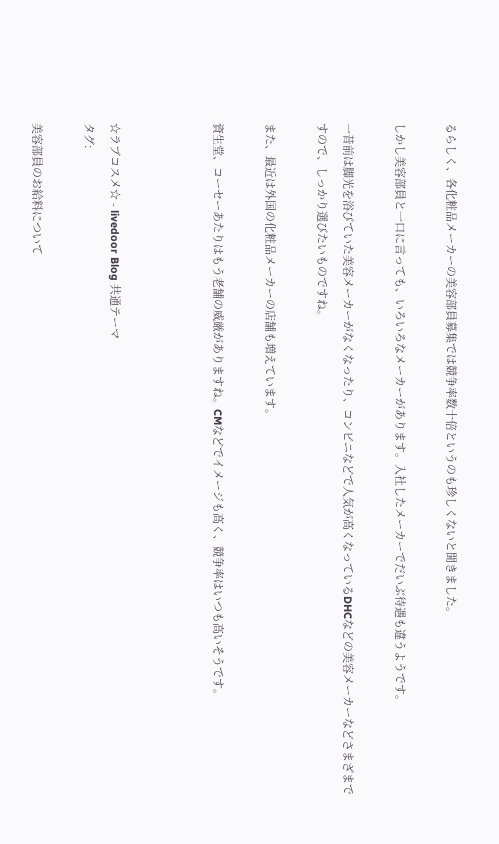るらしく、各化粧品メーカーの美容部員募集では競争率数十倍というのも珍しくないと聞きました。

しかし美容部員と一口に言っても、いろいろなメーカーがあります。入社したメーカーでだいぶ待遇も違うようです。

一昔前は脚光を浴びていた美容メーカーがなくなったり、コンビニなどで人気が高くなっているDHCなどの美容メーカーなどさまざまですので、しっかり選びたいものですね。

また、最近は外国の化粧品メーカーの店舗も増えています。

資生堂、コーセーあたりはもう老舗の威厳がありますね。CMなどでイメージも高く、競争率はいつも高いそうです。



☆ラブコスメ☆ - livedoor Blog 共通テーマ
タグ:

美容部員のお給料について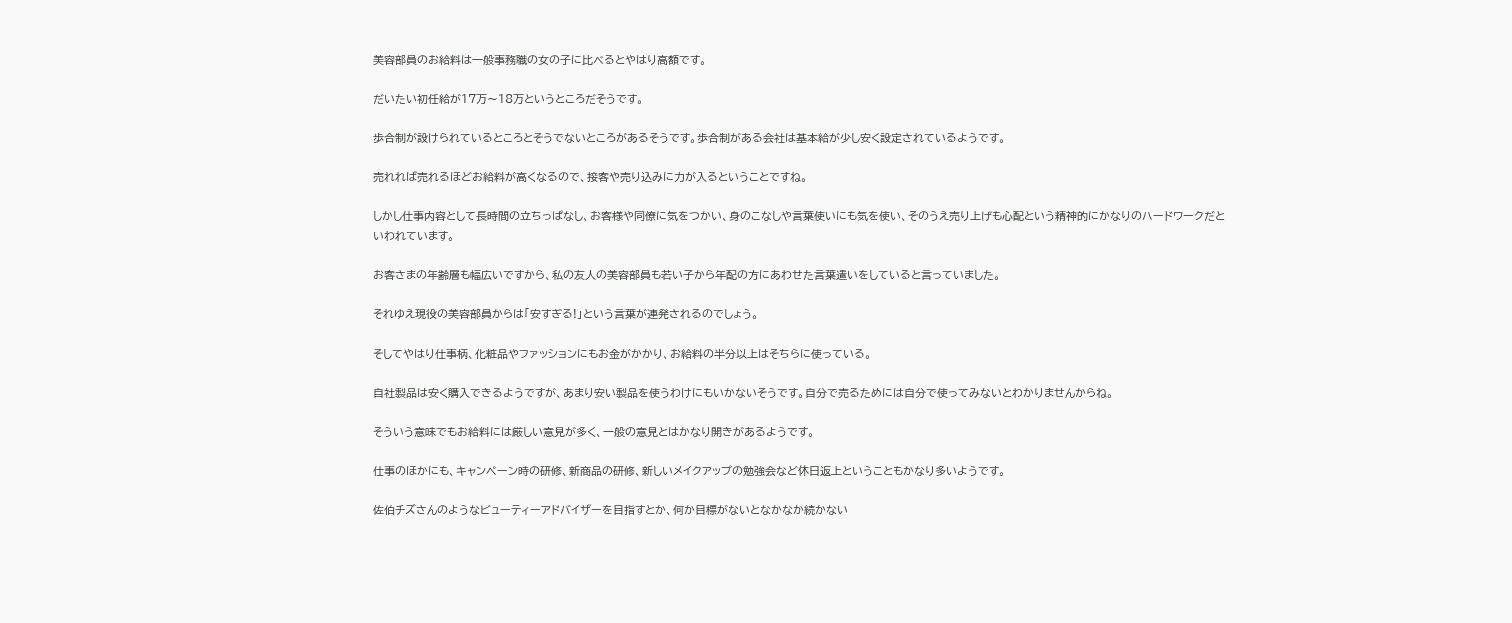美容部員のお給料は一般事務職の女の子に比べるとやはり高額です。

だいたい初任給が17万〜18万というところだそうです。

歩合制が設けられているところとそうでないところがあるそうです。歩合制がある会社は基本給が少し安く設定されているようです。

売れれば売れるほどお給料が高くなるので、接客や売り込みに力が入るということですね。

しかし仕事内容として長時間の立ちっぱなし、お客様や同僚に気をつかい、身のこなしや言葉使いにも気を使い、そのうえ売り上げも心配という精神的にかなりのハードワークだといわれています。

お客さまの年齢層も幅広いですから、私の友人の美容部員も若い子から年配の方にあわせた言葉遣いをしていると言っていました。

それゆえ現役の美容部員からは「安すぎる!」という言葉が連発されるのでしょう。

そしてやはり仕事柄、化粧品やファッションにもお金がかかり、お給料の半分以上はそちらに使っている。

自社製品は安く購入できるようですが、あまり安い製品を使うわけにもいかないそうです。自分で売るためには自分で使ってみないとわかりませんからね。

そういう意味でもお給料には厳しい意見が多く、一般の意見とはかなり開きがあるようです。

仕事のほかにも、キャンペーン時の研修、新商品の研修、新しいメイクアップの勉強会など休日返上ということもかなり多いようです。

佐伯チズさんのようなビューティーアドバイザーを目指すとか、何か目標がないとなかなか続かない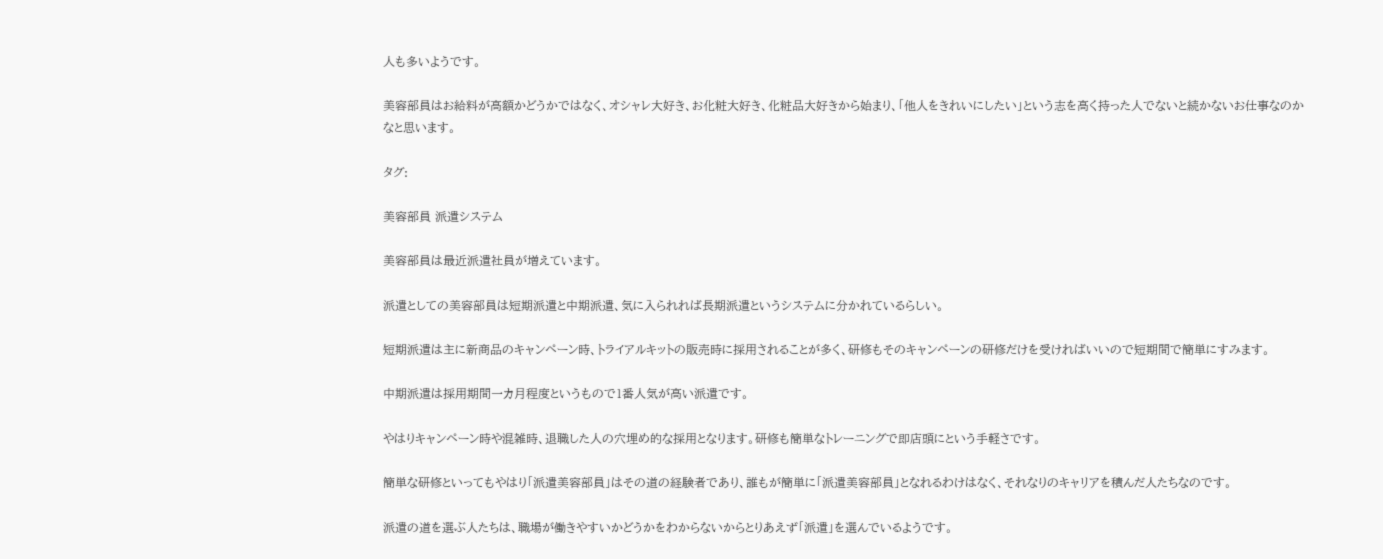人も多いようです。

美容部員はお給料が高額かどうかではなく、オシャレ大好き、お化粧大好き、化粧品大好きから始まり、「他人をきれいにしたい」という志を高く持った人でないと続かないお仕事なのかなと思います。

タグ:

美容部員 派遣システム

美容部員は最近派遣社員が増えています。

派遣としての美容部員は短期派遣と中期派遣、気に入られれば長期派遣というシステムに分かれているらしい。

短期派遣は主に新商品のキャンペーン時、トライアルキットの販売時に採用されることが多く、研修もそのキャンペーンの研修だけを受ければいいので短期間で簡単にすみます。

中期派遣は採用期間一カ月程度というもので1番人気が高い派遣です。

やはりキャンペーン時や混雑時、退職した人の穴埋め的な採用となります。研修も簡単なトレーニングで即店頭にという手軽さです。

簡単な研修といってもやはり「派遣美容部員」はその道の経験者であり、誰もが簡単に「派遣美容部員」となれるわけはなく、それなりのキャリアを積んだ人たちなのです。

派遣の道を選ぶ人たちは、職場が働きやすいかどうかをわからないからとりあえず「派遣」を選んでいるようです。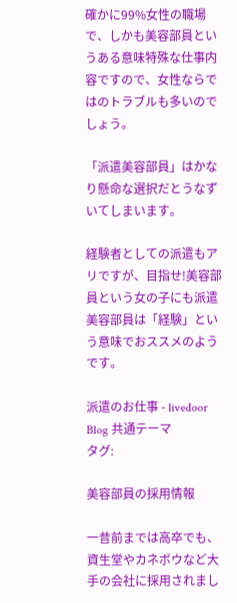確かに99%女性の職場で、しかも美容部員というある意味特殊な仕事内容ですので、女性ならではのトラブルも多いのでしょう。

「派遣美容部員」はかなり懸命な選択だとうなずいてしまいます。

経験者としての派遣もアリですが、目指せ!美容部員という女の子にも派遣美容部員は「経験」という意味でおススメのようです。

派遣のお仕事 - livedoor Blog 共通テーマ
タグ:

美容部員の採用情報

一昔前までは高卒でも、資生堂やカネボウなど大手の会社に採用されまし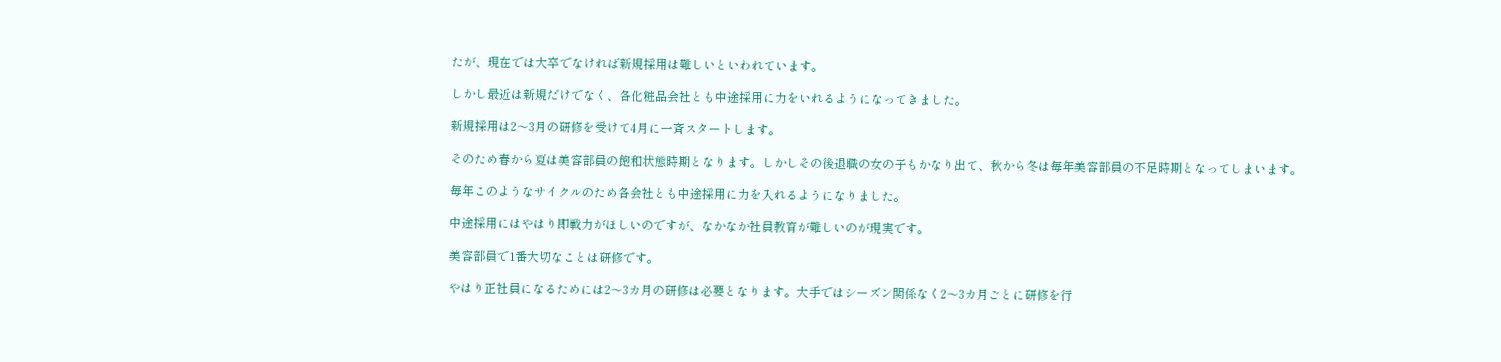たが、現在では大卒でなければ新規採用は難しいといわれています。

しかし最近は新規だけでなく、各化粧品会社とも中途採用に力をいれるようになってきました。

新規採用は2〜3月の研修を受けて4月に一斉スタートします。

そのため春から夏は美容部員の飽和状態時期となります。しかしその後退職の女の子もかなり出て、秋から冬は毎年美容部員の不足時期となってしまいます。

毎年このようなサイクルのため各会社とも中途採用に力を入れるようになりました。

中途採用にはやはり即戦力がほしいのですが、なかなか社員教育が難しいのが現実です。

美容部員で1番大切なことは研修です。

やはり正社員になるためには2〜3カ月の研修は必要となります。大手ではシーズン関係なく2〜3カ月ごとに研修を行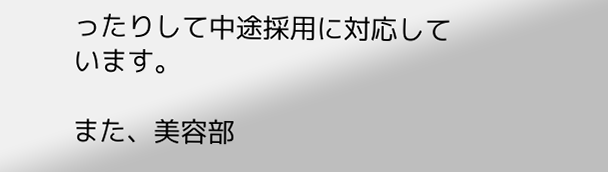ったりして中途採用に対応しています。

また、美容部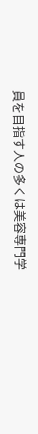員を目指す人の多くは美容専門学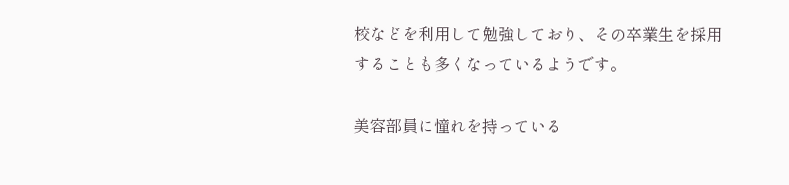校などを利用して勉強しており、その卒業生を採用することも多くなっているようです。

美容部員に憧れを持っている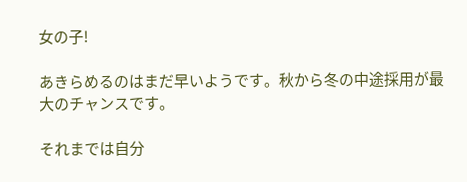女の子!

あきらめるのはまだ早いようです。秋から冬の中途採用が最大のチャンスです。

それまでは自分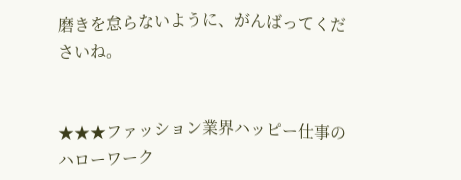磨きを怠らないように、がんばってくださいね。


★★★ファッション業界ハッピー仕事のハローワーク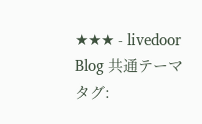★★★ - livedoor Blog 共通テーマ
タグ: